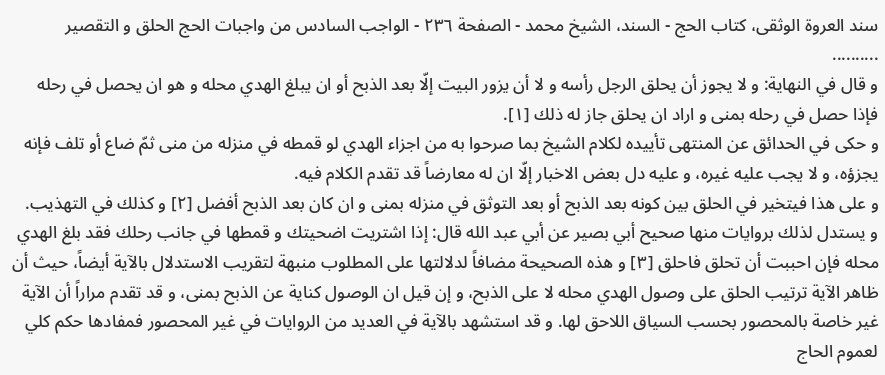سند العروة الوثقى، كتاب الحج - السند، الشيخ محمد - الصفحة ٢٣٦ - الواجب السادس من واجبات الحج الحلق و التقصير
..........
و قال في النهاية: و لا يجوز أن يحلق الرجل رأسه و لا أن يزور البيت إلّا بعد الذبح أو ان يبلغ الهدي محله و هو ان يحصل في رحله فإذا حصل في رحله بمنى و اراد ان يحلق جاز له ذلك [١].
و حكى في الحدائق عن المنتهى تأييده لكلام الشيخ بما صرحوا به من اجزاء الهدي لو قمطه في منزله من منى ثمّ ضاع أو تلف فإنه يجزؤه، و لا يجب عليه غيره، و عليه دل بعض الاخبار إلّا ان له معارضاً قد تقدم الكلام فيه.
و على هذا فيتخير في الحلق بين كونه بعد الذبح أو بعد التوثق في منزله بمنى و ان كان بعد الذبح أفضل [٢] و كذلك في التهذيب.
و يستدل لذلك بروايات منها صحيح أبي بصير عن أبي عبد الله قال: إذا اشتريت اضحيتك و قمطها في جانب رحلك فقد بلغ الهدي محله فإن احببت أن تحلق فاحلق [٣] و هذه الصحيحة مضافاً لدلالتها على المطلوب منبهة لتقريب الاستدلال بالآية أيضاً، حيث أن ظاهر الآية ترتيب الحلق على وصول الهدي محله لا على الذبح، و إن قيل ان الوصول كناية عن الذبح بمنى، و قد تقدم مراراً أن الآية غير خاصة بالمحصور بحسب السياق اللاحق لها. و قد استشهد بالآية في العديد من الروايات في غير المحصور فمفادها حكم كلي لعموم الحاج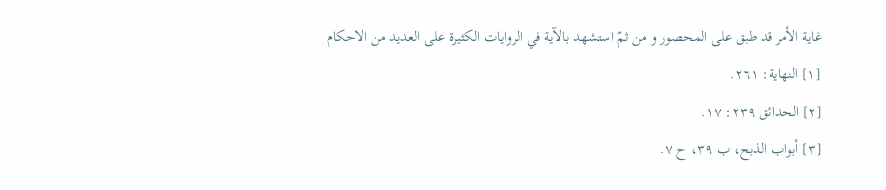غاية الأمر قد طبق على المحصور و من ثمّ استشهد بالآية في الروايات الكثيرة على العديد من الاحكام
[١] النهاية: ٢٦١.
[٢] الحدائق ٢٣٩: ١٧.
[٣] أبواب الذبح، ب ٣٩، ح ٧.